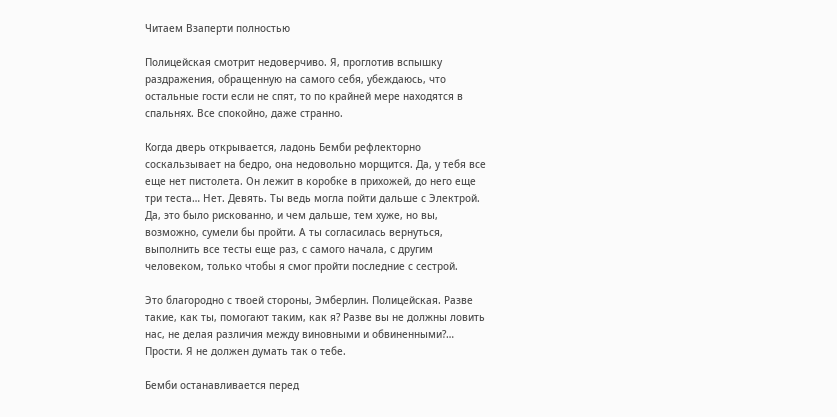Читаем Взаперти полностью

Полицейская смотрит недоверчиво. Я, проглотив вспышку раздражения, обращенную на самого себя, убеждаюсь, что остальные гости если не спят, то по крайней мере находятся в спальнях. Все спокойно, даже странно.

Когда дверь открывается, ладонь Бемби рефлекторно соскальзывает на бедро, она недовольно морщится. Да, у тебя все еще нет пистолета. Он лежит в коробке в прихожей, до него еще три теста… Нет. Девять. Ты ведь могла пойти дальше с Электрой. Да, это было рискованно, и чем дальше, тем хуже, но вы, возможно, сумели бы пройти. А ты согласилась вернуться, выполнить все тесты еще раз, с самого начала, с другим человеком, только чтобы я смог пройти последние с сестрой.

Это благородно с твоей стороны, Эмберлин. Полицейская. Разве такие, как ты, помогают таким, как я? Разве вы не должны ловить нас, не делая различия между виновными и обвиненными?… Прости. Я не должен думать так о тебе.

Бемби останавливается перед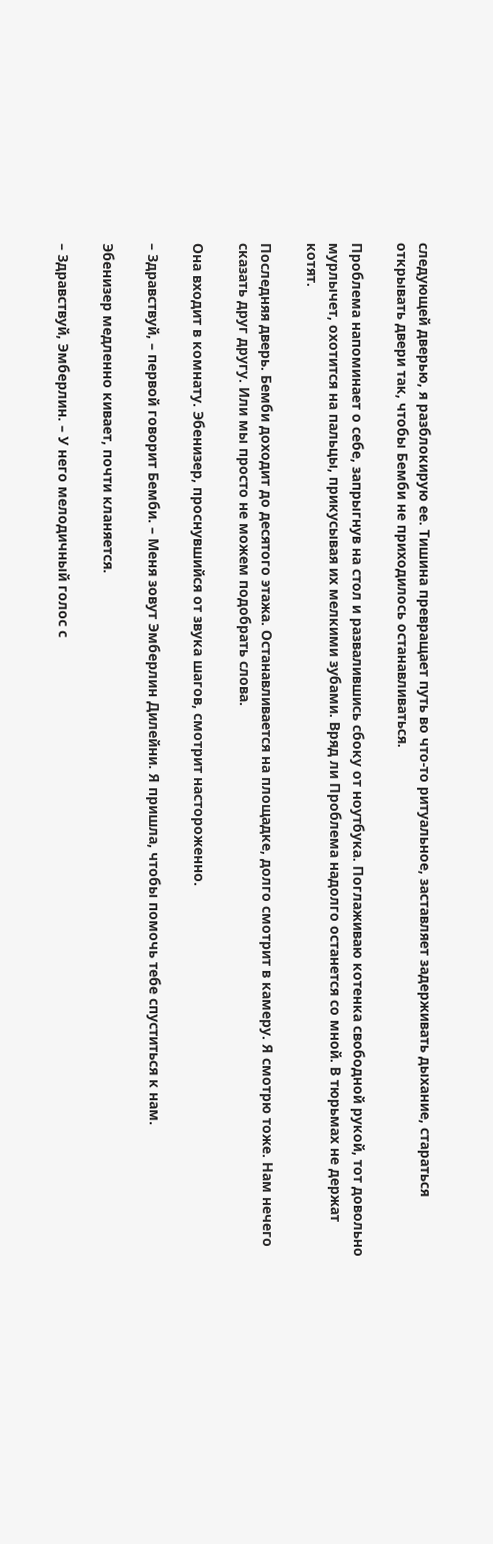следующей дверью, я разблокирую ее. Тишина превращает путь во что-то ритуальное, заставляет задерживать дыхание, стараться открывать двери так, чтобы Бемби не приходилось останавливаться.

Проблема напоминает о себе, запрыгнув на стол и развалившись сбоку от ноутбука. Поглаживаю котенка свободной рукой, тот довольно мурлычет, охотится на пальцы, прикусывая их мелкими зубами. Вряд ли Проблема надолго останется со мной. В тюрьмах не держат котят.

Последняя дверь. Бемби доходит до десятого этажа. Останавливается на площадке, долго смотрит в камеру. Я смотрю тоже. Нам нечего сказать друг другу. Или мы просто не можем подобрать слова.

Она входит в комнату. Эбенизер, проснувшийся от звука шагов, смотрит настороженно.

– Здравствуй, – первой говорит Бемби. – Меня зовут Эмберлин Дилейни. Я пришла, чтобы помочь тебе спуститься к нам.

Эбенизер медленно кивает, почти кланяется.

– Здравствуй, Эмберлин. – У него мелодичный голос с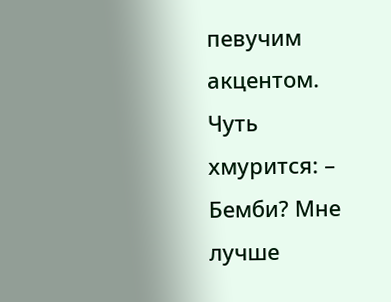певучим акцентом. Чуть хмурится: – Бемби? Мне лучше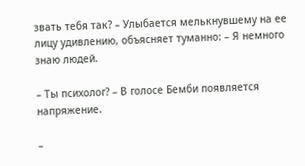звать тебя так? – Улыбается мелькнувшему на ее лицу удивлению, объясняет туманно: – Я немного знаю людей.

– Ты психолог? – В голосе Бемби появляется напряжение.

–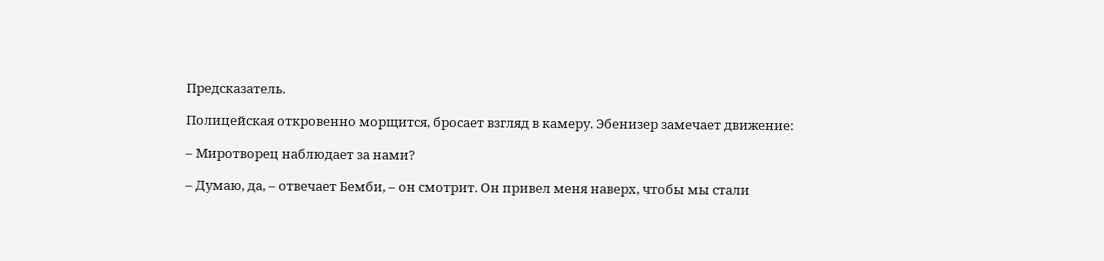Предсказатель.

Полицейская откровенно морщится, бросает взгляд в камеру. Эбенизер замечает движение:

– Миротворец наблюдает за нами?

– Думаю, да, – отвечает Бемби, – он смотрит. Он привел меня наверх, чтобы мы стали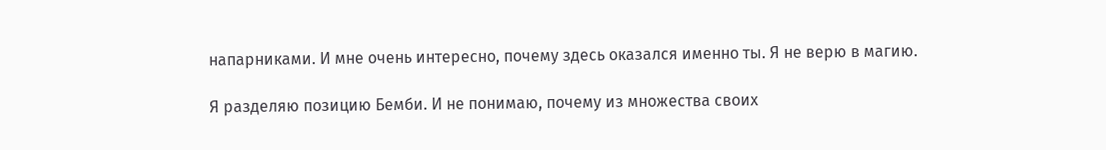напарниками. И мне очень интересно, почему здесь оказался именно ты. Я не верю в магию.

Я разделяю позицию Бемби. И не понимаю, почему из множества своих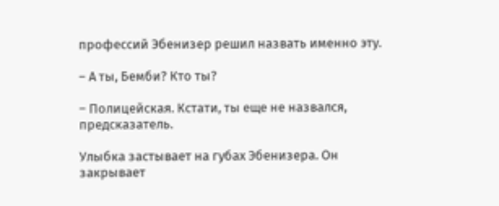профессий Эбенизер решил назвать именно эту.

– А ты, Бемби? Кто ты?

– Полицейская. Кстати, ты еще не назвался, предсказатель.

Улыбка застывает на губах Эбенизера. Он закрывает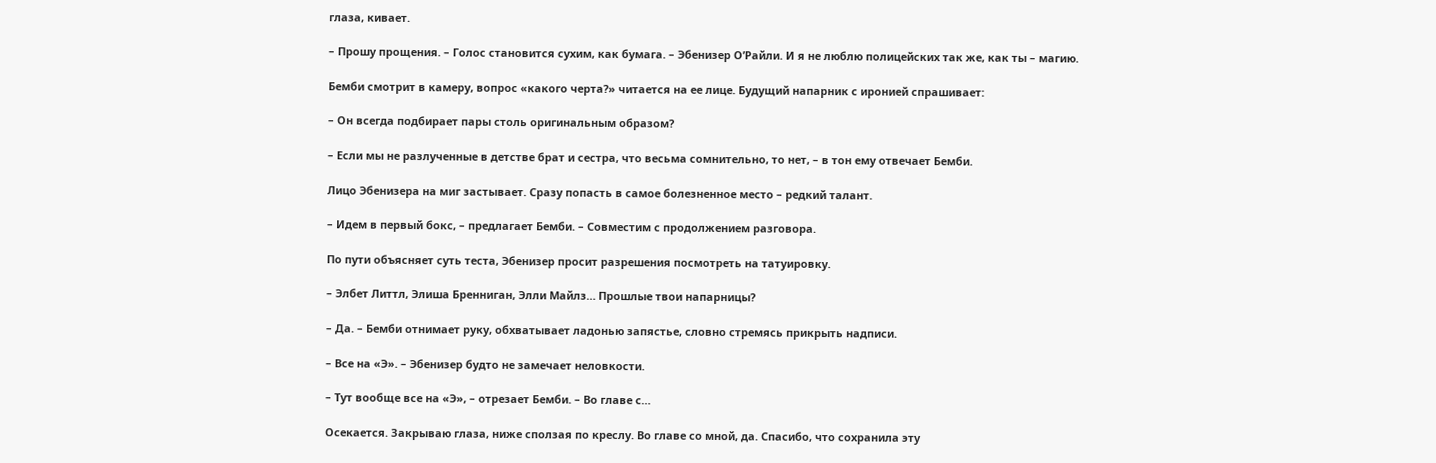глаза, кивает.

– Прошу прощения. – Голос становится сухим, как бумага. – Эбенизер О’Райли. И я не люблю полицейских так же, как ты – магию.

Бемби смотрит в камеру, вопрос «какого черта?» читается на ее лице. Будущий напарник с иронией спрашивает:

– Он всегда подбирает пары столь оригинальным образом?

– Если мы не разлученные в детстве брат и сестра, что весьма сомнительно, то нет, – в тон ему отвечает Бемби.

Лицо Эбенизера на миг застывает. Сразу попасть в самое болезненное место – редкий талант.

– Идем в первый бокс, – предлагает Бемби. – Совместим с продолжением разговора.

По пути объясняет суть теста, Эбенизер просит разрешения посмотреть на татуировку.

– Элбет Литтл, Элиша Бренниган, Элли Майлз… Прошлые твои напарницы?

– Да. – Бемби отнимает руку, обхватывает ладонью запястье, словно стремясь прикрыть надписи.

– Все на «Э». – Эбенизер будто не замечает неловкости.

– Тут вообще все на «Э», – отрезает Бемби. – Во главе с…

Осекается. Закрываю глаза, ниже сползая по креслу. Во главе со мной, да. Спасибо, что сохранила эту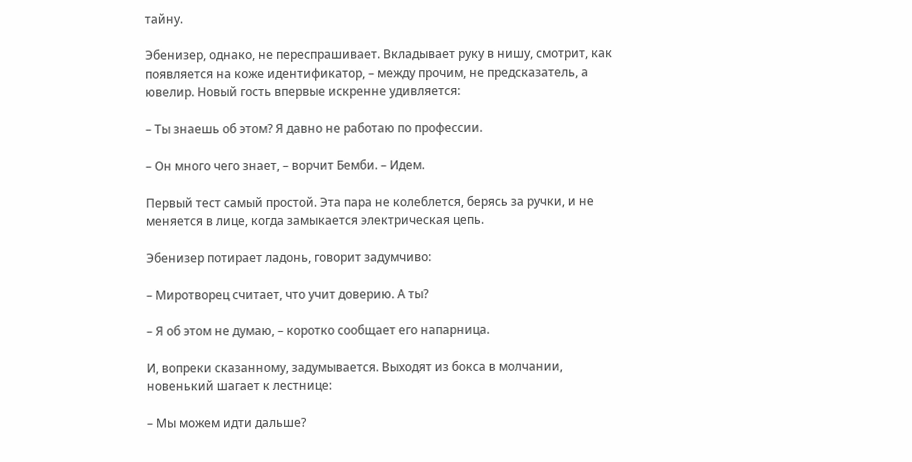тайну.

Эбенизер, однако, не переспрашивает. Вкладывает руку в нишу, смотрит, как появляется на коже идентификатор, – между прочим, не предсказатель, а ювелир. Новый гость впервые искренне удивляется:

– Ты знаешь об этом? Я давно не работаю по профессии.

– Он много чего знает, – ворчит Бемби. – Идем.

Первый тест самый простой. Эта пара не колеблется, берясь за ручки, и не меняется в лице, когда замыкается электрическая цепь.

Эбенизер потирает ладонь, говорит задумчиво:

– Миротворец считает, что учит доверию. А ты?

– Я об этом не думаю, – коротко сообщает его напарница.

И, вопреки сказанному, задумывается. Выходят из бокса в молчании, новенький шагает к лестнице:

– Мы можем идти дальше?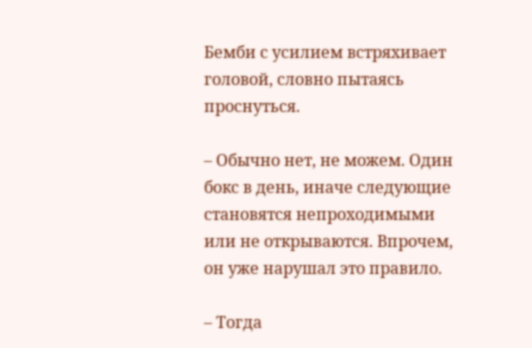Бемби с усилием встряхивает головой, словно пытаясь проснуться.

– Обычно нет, не можем. Один бокс в день, иначе следующие становятся непроходимыми или не открываются. Впрочем, он уже нарушал это правило.

– Тогда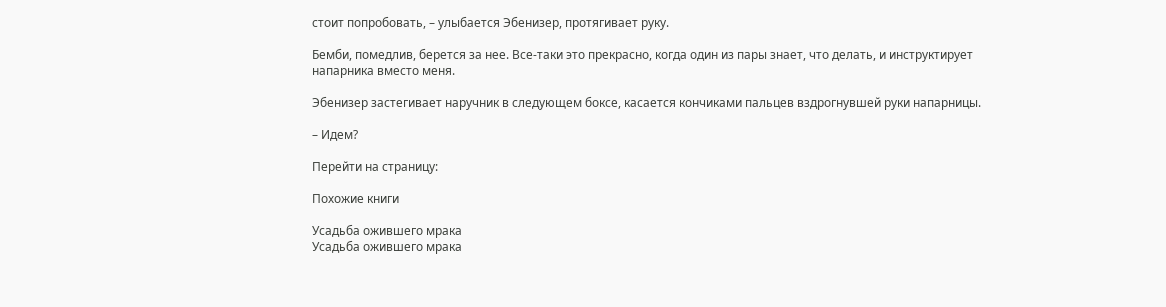стоит попробовать, – улыбается Эбенизер, протягивает руку.

Бемби, помедлив, берется за нее. Все-таки это прекрасно, когда один из пары знает, что делать, и инструктирует напарника вместо меня.

Эбенизер застегивает наручник в следующем боксе, касается кончиками пальцев вздрогнувшей руки напарницы.

– Идем?

Перейти на страницу:

Похожие книги

Усадьба ожившего мрака
Усадьба ожившего мрака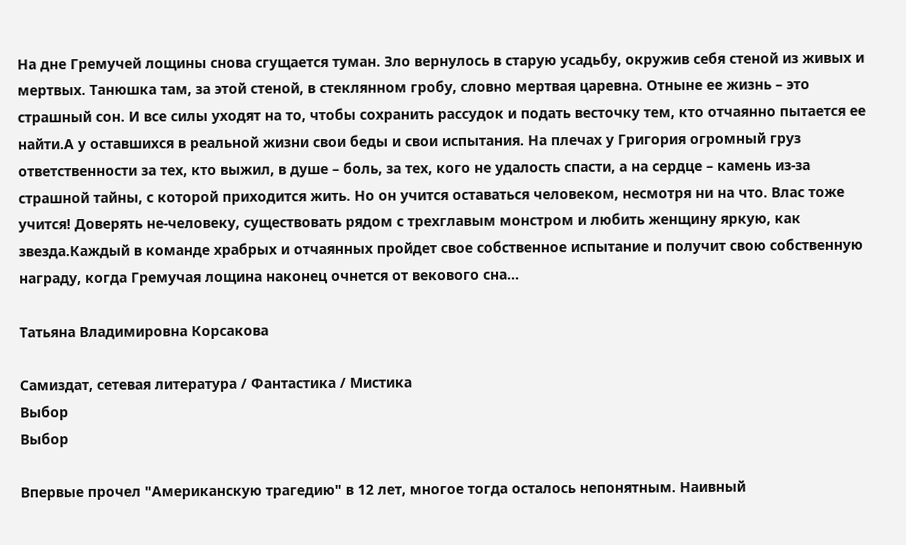На дне Гремучей лощины снова сгущается туман. Зло вернулось в старую усадьбу, окружив себя стеной из живых и мертвых. Танюшка там, за этой стеной, в стеклянном гробу, словно мертвая царевна. Отныне ее жизнь – это страшный сон. И все силы уходят на то, чтобы сохранить рассудок и подать весточку тем, кто отчаянно пытается ее найти.А у оставшихся в реальной жизни свои беды и свои испытания. На плечах у Григория огромный груз ответственности за тех, кто выжил, в душе – боль, за тех, кого не удалость спасти, а на сердце – камень из-за страшной тайны, с которой приходится жить. Но он учится оставаться человеком, несмотря ни на что. Влас тоже учится! Доверять не-человеку, существовать рядом с трехглавым монстром и любить женщину яркую, как звезда.Каждый в команде храбрых и отчаянных пройдет свое собственное испытание и получит свою собственную награду, когда Гремучая лощина наконец очнется от векового сна…

Татьяна Владимировна Корсакова

Самиздат, сетевая литература / Фантастика / Мистика
Выбор
Выбор

Впервые прочел "Американскую трагедию" в 12 лет, многое тогда осталось непонятным. Наивный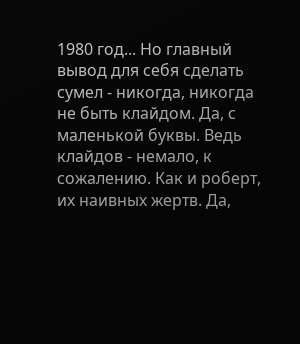1980 год... Но главный вывод для себя сделать сумел - никогда, никогда не быть клайдом. Да, с маленькой буквы. Ведь клайдов - немало, к сожалению. Как и роберт, их наивных жертв. Да,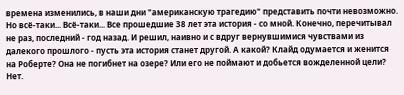времена изменились, в наши дни "американскую трагедию" представить почти невозможно. Но всё-таки... Всё-таки... Все прошедшие 38 лет эта история - со мной. Конечно, перечитывал не раз, последний - год назад. И решил, наивно и с вдруг вернувшимися чувствами из далекого прошлого - пусть эта история станет другой. А какой? Клайд одумается и женится на Роберте? Она не погибнет на озере? Или его не поймают и добьется вожделенной цели? Нет.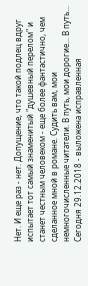Нет. И еще раз - нет. Допущение, что такой подлец вдруг испытает тот самый знаменитый "душевный перелом" и станет честным человеком - еще более фантастично, чем сделанное мной в романе. Судить вам, мои немногочисленные читатели. В путь, мои дорогие... В путь... Сегодня 29.12.2018 - выложена исправленная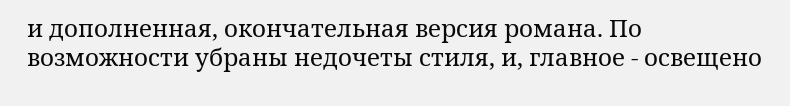и дополненная, окончательная версия романа. По возможности убраны недочеты стиля, и, главное - освещено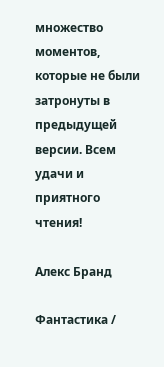множество моментов, которые не были затронуты в предыдущей версии. Всем удачи и приятного чтения!

Алекс Бранд

Фантастика /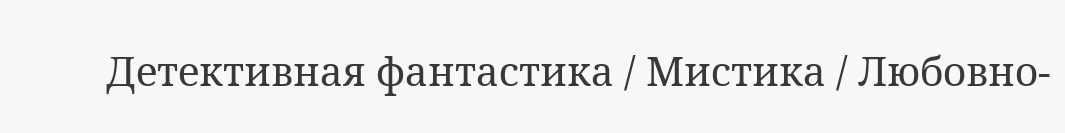Детективная фантастика / Мистика / Любовно-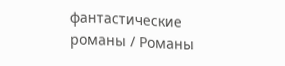фантастические романы / Романы